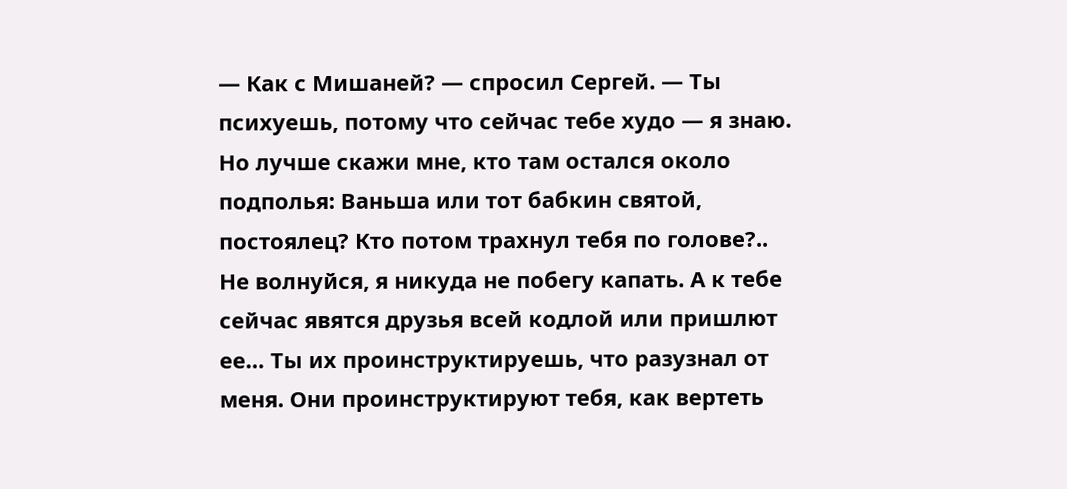— Как с Мишаней? — спросил Сергей. — Ты психуешь, потому что сейчас тебе худо — я знаю. Но лучше скажи мне, кто там остался около подполья: Ваньша или тот бабкин святой, постоялец? Кто потом трахнул тебя по голове?.. Не волнуйся, я никуда не побегу капать. А к тебе сейчас явятся друзья всей кодлой или пришлют ее… Ты их проинструктируешь, что разузнал от меня. Они проинструктируют тебя, как вертеть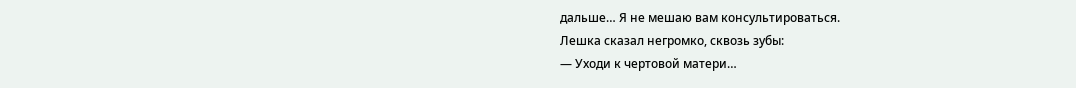дальше… Я не мешаю вам консультироваться.
Лешка сказал негромко, сквозь зубы:
— Уходи к чертовой матери…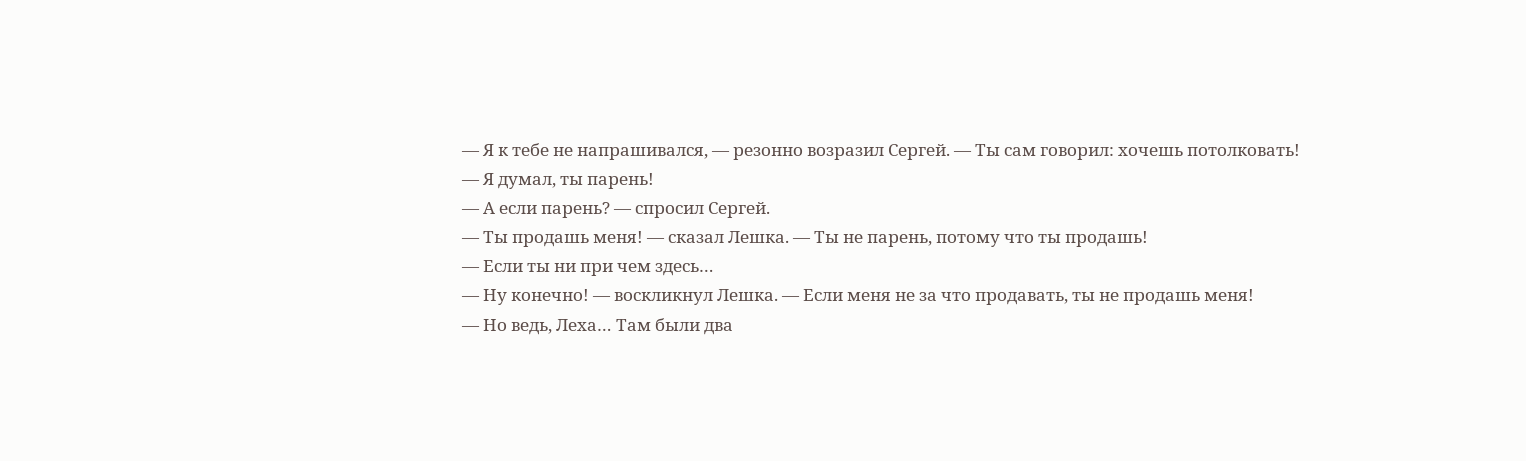— Я к тебе не напрашивался, — резонно возразил Сергей. — Ты сам говорил: хочешь потолковать!
— Я думал, ты парень!
— А если парень? — спросил Сергей.
— Ты продашь меня! — сказал Лешка. — Ты не парень, потому что ты продашь!
— Если ты ни при чем здесь…
— Ну конечно! — воскликнул Лешка. — Если меня не за что продавать, ты не продашь меня!
— Но ведь, Леха… Там были два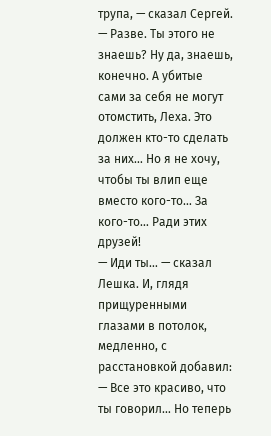трупа, — сказал Сергей. — Разве. Ты этого не знаешь? Ну да, знаешь, конечно. А убитые сами за себя не могут отомстить, Леха. Это должен кто-то сделать за них… Но я не хочу, чтобы ты влип еще вместо кого-то… За кого-то… Ради этих друзей!
— Иди ты… — сказал Лешка. И, глядя прищуренными глазами в потолок, медленно, с расстановкой добавил: — Все это красиво, что ты говорил… Но теперь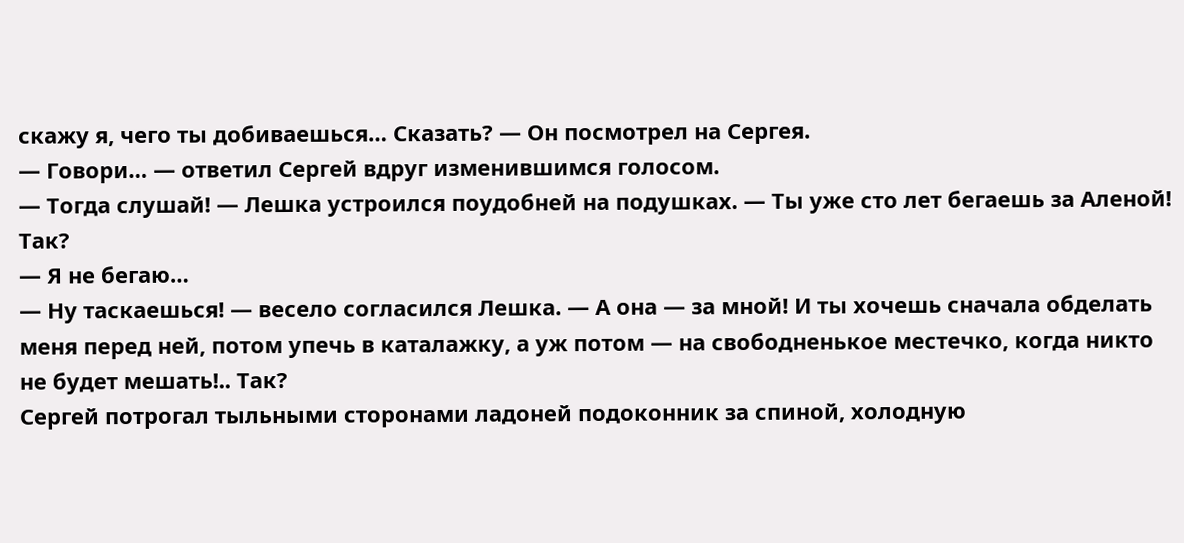скажу я, чего ты добиваешься… Сказать? — Он посмотрел на Сергея.
— Говори… — ответил Сергей вдруг изменившимся голосом.
— Тогда слушай! — Лешка устроился поудобней на подушках. — Ты уже сто лет бегаешь за Аленой! Так?
— Я не бегаю…
— Ну таскаешься! — весело согласился Лешка. — А она — за мной! И ты хочешь сначала обделать меня перед ней, потом упечь в каталажку, а уж потом — на свободненькое местечко, когда никто не будет мешать!.. Так?
Сергей потрогал тыльными сторонами ладоней подоконник за спиной, холодную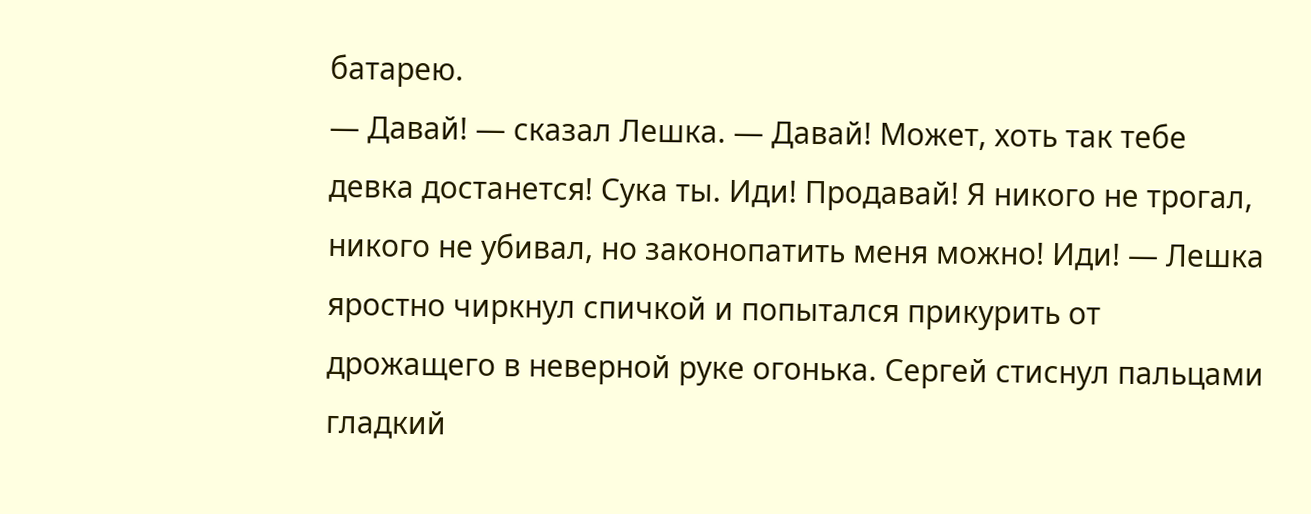батарею.
— Давай! — сказал Лешка. — Давай! Может, хоть так тебе девка достанется! Сука ты. Иди! Продавай! Я никого не трогал, никого не убивал, но законопатить меня можно! Иди! — Лешка яростно чиркнул спичкой и попытался прикурить от дрожащего в неверной руке огонька. Сергей стиснул пальцами гладкий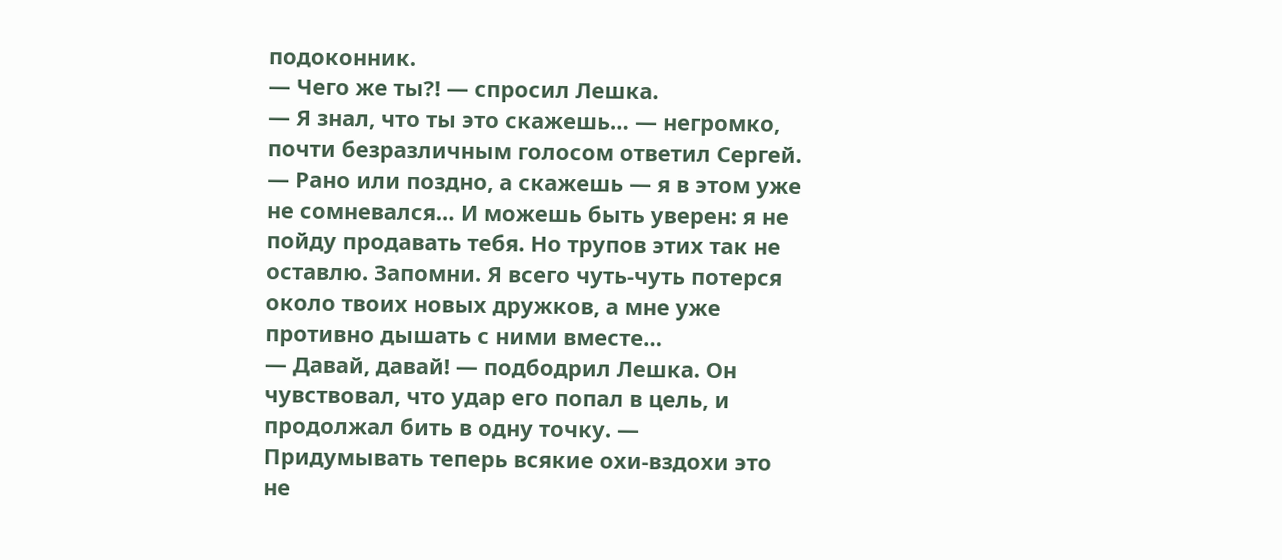подоконник.
— Чего же ты?! — спросил Лешка.
— Я знал, что ты это скажешь… — негромко, почти безразличным голосом ответил Сергей. — Рано или поздно, а скажешь — я в этом уже не сомневался… И можешь быть уверен: я не пойду продавать тебя. Но трупов этих так не оставлю. Запомни. Я всего чуть-чуть потерся около твоих новых дружков, а мне уже противно дышать с ними вместе…
— Давай, давай! — подбодрил Лешка. Он чувствовал, что удар его попал в цель, и продолжал бить в одну точку. — Придумывать теперь всякие охи-вздохи это не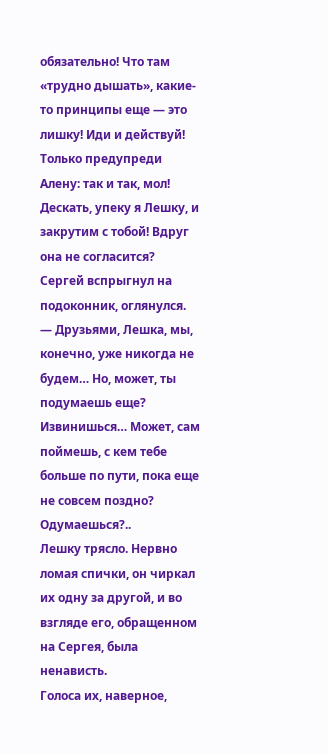обязательно! Что там «трудно дышать», какие-то принципы еще — это лишку! Иди и действуй! Только предупреди Алену: так и так, мол! Дескать, упеку я Лешку, и закрутим с тобой! Вдруг она не согласится?
Сергей вспрыгнул на подоконник, оглянулся.
— Друзьями, Лешка, мы, конечно, уже никогда не будем… Но, может, ты подумаешь еще? Извинишься… Может, сам поймешь, с кем тебе больше по пути, пока еще не совсем поздно? Одумаешься?..
Лешку трясло. Нервно ломая спички, он чиркал их одну за другой, и во взгляде его, обращенном на Сергея, была ненависть.
Голоса их, наверное,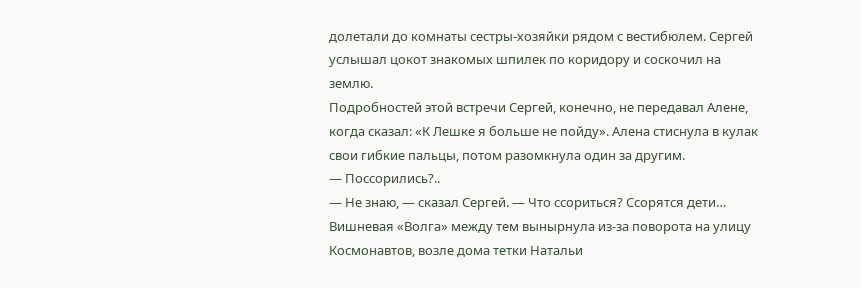долетали до комнаты сестры-хозяйки рядом с вестибюлем. Сергей услышал цокот знакомых шпилек по коридору и соскочил на землю.
Подробностей этой встречи Сергей, конечно, не передавал Алене, когда сказал: «К Лешке я больше не пойду». Алена стиснула в кулак свои гибкие пальцы, потом разомкнула один за другим.
— Поссорились?..
— Не знаю, — сказал Сергей. — Что ссориться? Ссорятся дети…
Вишневая «Волга» между тем вынырнула из-за поворота на улицу Космонавтов, возле дома тетки Натальи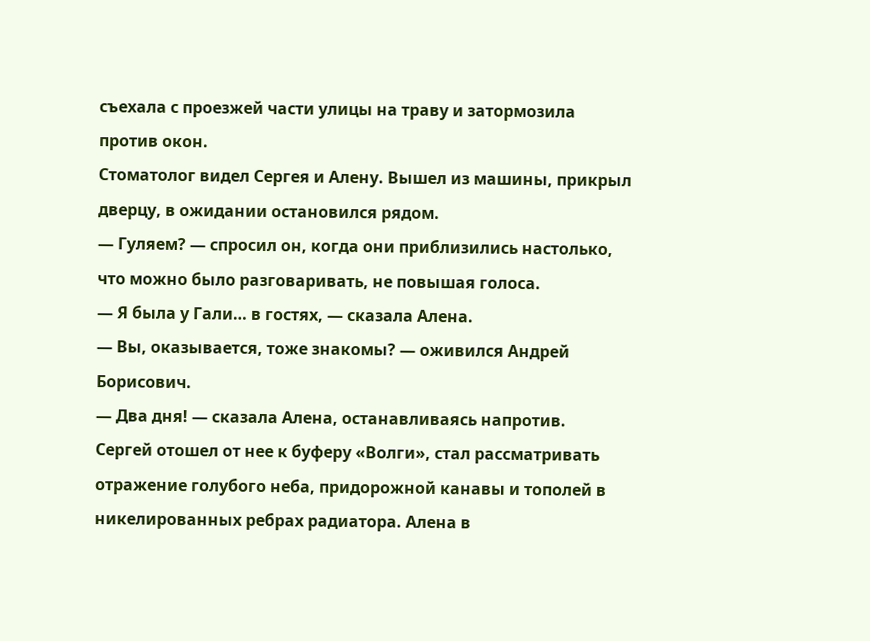съехала с проезжей части улицы на траву и затормозила против окон.
Стоматолог видел Сергея и Алену. Вышел из машины, прикрыл дверцу, в ожидании остановился рядом.
— Гуляем? — спросил он, когда они приблизились настолько, что можно было разговаривать, не повышая голоса.
— Я была у Гали… в гостях, — сказала Алена.
— Вы, оказывается, тоже знакомы? — оживился Андрей Борисович.
— Два дня! — сказала Алена, останавливаясь напротив.
Сергей отошел от нее к буферу «Волги», стал рассматривать отражение голубого неба, придорожной канавы и тополей в никелированных ребрах радиатора. Алена в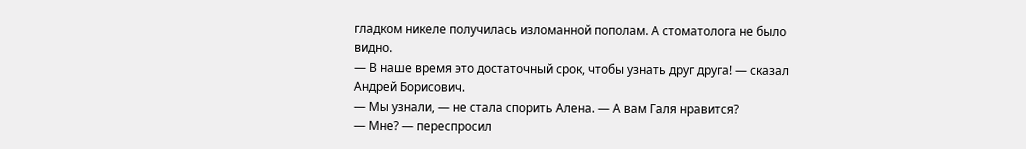гладком никеле получилась изломанной пополам. А стоматолога не было видно.
— В наше время это достаточный срок, чтобы узнать друг друга! — сказал Андрей Борисович.
— Мы узнали, — не стала спорить Алена. — А вам Галя нравится?
— Мне? — переспросил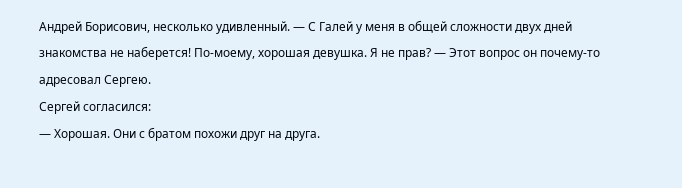Андрей Борисович, несколько удивленный. — С Галей у меня в общей сложности двух дней знакомства не наберется! По-моему, хорошая девушка. Я не прав? — Этот вопрос он почему-то адресовал Сергею.
Сергей согласился:
— Хорошая. Они с братом похожи друг на друга.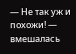— Не так уж и похожи! — вмешалась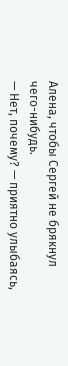Алена, чтобы Сергей не брякнул чего-нибудь.
— Нет, почему? — приятно улыбаясь,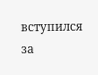вступился за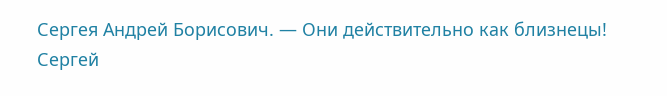Сергея Андрей Борисович. — Они действительно как близнецы!
Сергей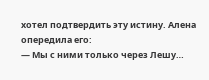хотел подтвердить эту истину. Алена опередила его:
— Мы с ними только через Лешу…